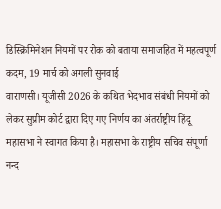डिस्क्रिमिनेशन नियमों पर रोक को बताया समाजहित में महत्वपूर्ण कदम, 19 मार्च को अगली सुनवाई
वाराणसी। यूजीसी 2026 के कथित भेदभाव संबंधी नियमों को लेकर सुप्रीम कोर्ट द्वारा दिए गए निर्णय का अंतर्राष्ट्रीय हिंदू महासभा ने स्वागत किया है। महासभा के राष्ट्रीय सचिव संपूर्णा नन्द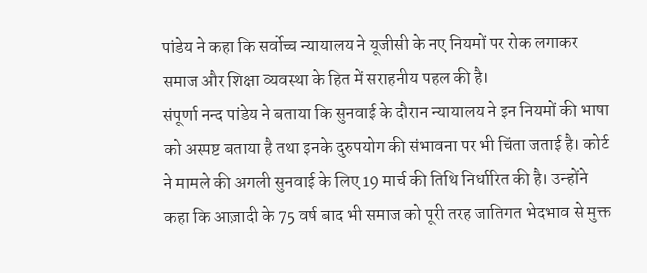पांडेय ने कहा कि सर्वोच्च न्यायालय ने यूजीसी के नए नियमों पर रोक लगाकर समाज और शिक्षा व्यवस्था के हित में सराहनीय पहल की है।
संपूर्णा नन्द पांडेय ने बताया कि सुनवाई के दौरान न्यायालय ने इन नियमों की भाषा को अस्पष्ट बताया है तथा इनके दुरुपयोग की संभावना पर भी चिंता जताई है। कोर्ट ने मामले की अगली सुनवाई के लिए 19 मार्च की तिथि निर्धारित की है। उन्होंने कहा कि आज़ादी के 75 वर्ष बाद भी समाज को पूरी तरह जातिगत भेदभाव से मुक्त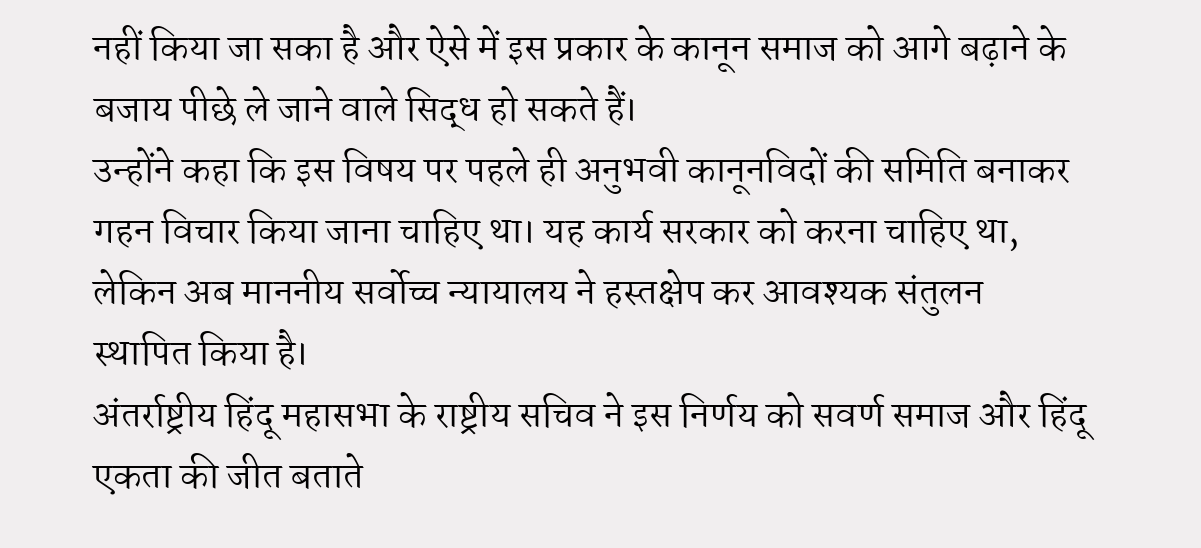नहीं किया जा सका है और ऐसे में इस प्रकार के कानून समाज को आगे बढ़ाने के बजाय पीछे ले जाने वाले सिद्ध हो सकते हैं।
उन्होंने कहा कि इस विषय पर पहले ही अनुभवी कानूनविदों की समिति बनाकर गहन विचार किया जाना चाहिए था। यह कार्य सरकार को करना चाहिए था, लेकिन अब माननीय सर्वोच्च न्यायालय ने हस्तक्षेप कर आवश्यक संतुलन स्थापित किया है।
अंतर्राष्ट्रीय हिंदू महासभा के राष्ट्रीय सचिव ने इस निर्णय को सवर्ण समाज और हिंदू एकता की जीत बताते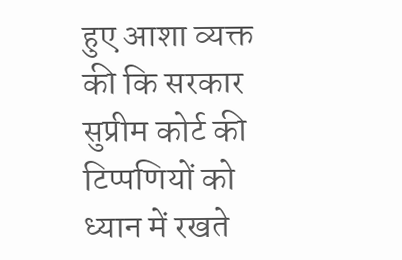हुए आशा व्यक्त की कि सरकार सुप्रीम कोर्ट की टिप्पणियों को ध्यान में रखते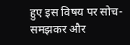हुए इस विषय पर सोच-समझकर और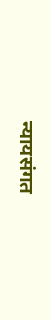न्यायसंगत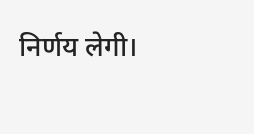निर्णय लेगी।